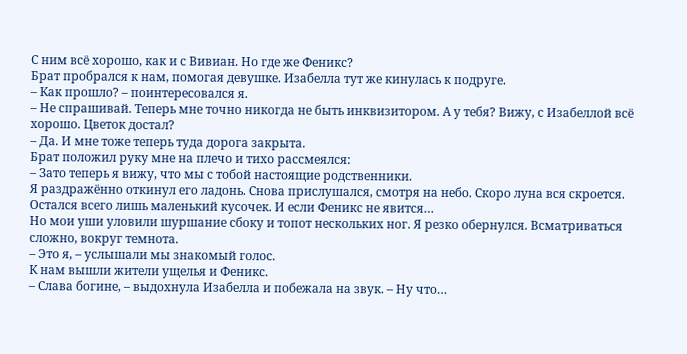С ним всё хорошо, как и с Вивиан. Но где же Феникс?
Брат пробрался к нам, помогая девушке. Изабелла тут же кинулась к подруге.
– Как прошло? – поинтересовался я.
– Не спрашивай. Теперь мне точно никогда не быть инквизитором. А у тебя? Вижу, с Изабеллой всё хорошо. Цветок достал?
– Да. И мне тоже теперь туда дорога закрыта.
Брат положил руку мне на плечо и тихо рассмеялся:
– Зато теперь я вижу, что мы с тобой настоящие родственники.
Я раздражённо откинул его ладонь. Снова прислушался, смотря на небо. Скоро луна вся скроется. Остался всего лишь маленький кусочек. И если Феникс не явится…
Но мои уши уловили шуршание сбоку и топот нескольких ног. Я резко обернулся. Всматриваться сложно, вокруг темнота.
– Это я, – услышали мы знакомый голос.
К нам вышли жители ущелья и Феникс.
– Слава богине, – выдохнула Изабелла и побежала на звук. – Ну что…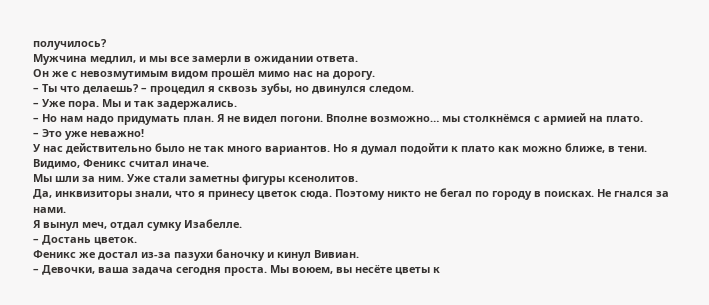получилось?
Мужчина медлил, и мы все замерли в ожидании ответа.
Он же с невозмутимым видом прошёл мимо нас на дорогу.
– Ты что делаешь? – процедил я сквозь зубы, но двинулся следом.
– Уже пора. Мы и так задержались.
– Но нам надо придумать план. Я не видел погони. Вполне возможно… мы столкнёмся с армией на плато.
– Это уже неважно!
У нас действительно было не так много вариантов. Но я думал подойти к плато как можно ближе, в тени. Видимо, Феникс считал иначе.
Мы шли за ним. Уже стали заметны фигуры ксенолитов.
Да, инквизиторы знали, что я принесу цветок сюда. Поэтому никто не бегал по городу в поисках. Не гнался за нами.
Я вынул меч, отдал сумку Изабелле.
– Достань цветок.
Феникс же достал из-за пазухи баночку и кинул Вивиан.
– Девочки, ваша задача сегодня проста. Мы воюем, вы несёте цветы к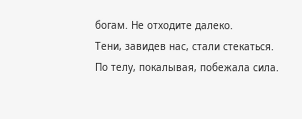богам. Не отходите далеко.
Тени, завидев нас, стали стекаться.
По телу, покалывая, побежала сила.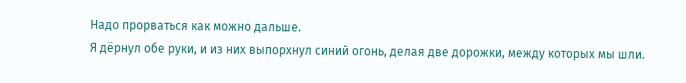Надо прорваться как можно дальше.
Я дёрнул обе руки, и из них выпорхнул синий огонь, делая две дорожки, между которых мы шли.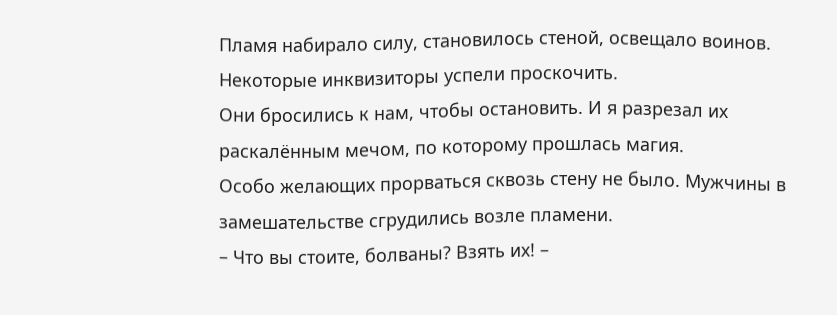Пламя набирало силу, становилось стеной, освещало воинов. Некоторые инквизиторы успели проскочить.
Они бросились к нам, чтобы остановить. И я разрезал их раскалённым мечом, по которому прошлась магия.
Особо желающих прорваться сквозь стену не было. Мужчины в замешательстве сгрудились возле пламени.
– Что вы стоите, болваны? Взять их! –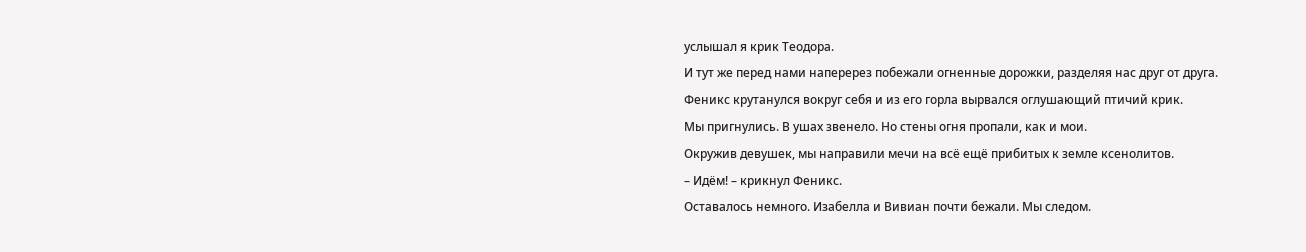услышал я крик Теодора.
И тут же перед нами наперерез побежали огненные дорожки, разделяя нас друг от друга.
Феникс крутанулся вокруг себя и из его горла вырвался оглушающий птичий крик.
Мы пригнулись. В ушах звенело. Но стены огня пропали, как и мои.
Окружив девушек, мы направили мечи на всё ещё прибитых к земле ксенолитов.
– Идём! – крикнул Феникс.
Оставалось немного. Изабелла и Вивиан почти бежали. Мы следом.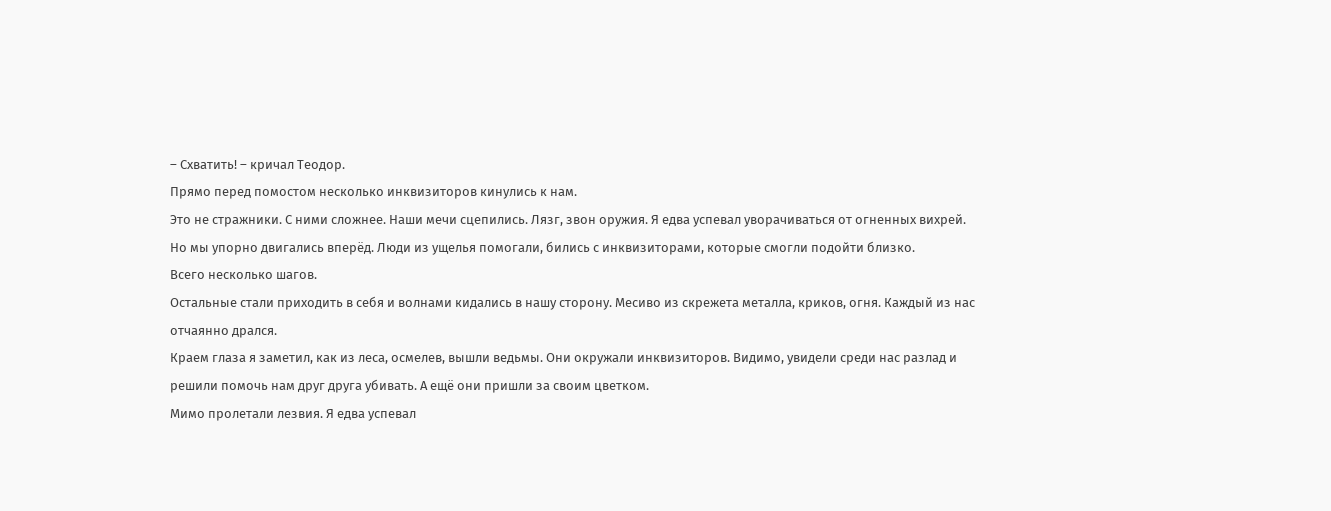– Схватить! – кричал Теодор.
Прямо перед помостом несколько инквизиторов кинулись к нам.
Это не стражники. С ними сложнее. Наши мечи сцепились. Лязг, звон оружия. Я едва успевал уворачиваться от огненных вихрей. Но мы упорно двигались вперёд. Люди из ущелья помогали, бились с инквизиторами, которые смогли подойти близко.
Всего несколько шагов.
Остальные стали приходить в себя и волнами кидались в нашу сторону. Месиво из скрежета металла, криков, огня. Каждый из нас отчаянно дрался.
Краем глаза я заметил, как из леса, осмелев, вышли ведьмы. Они окружали инквизиторов. Видимо, увидели среди нас разлад и решили помочь нам друг друга убивать. А ещё они пришли за своим цветком.
Мимо пролетали лезвия. Я едва успевал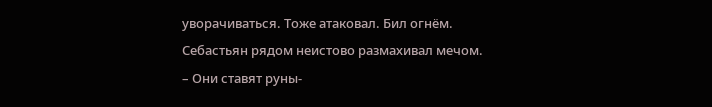уворачиваться. Тоже атаковал. Бил огнём. Себастьян рядом неистово размахивал мечом.
– Они ставят руны-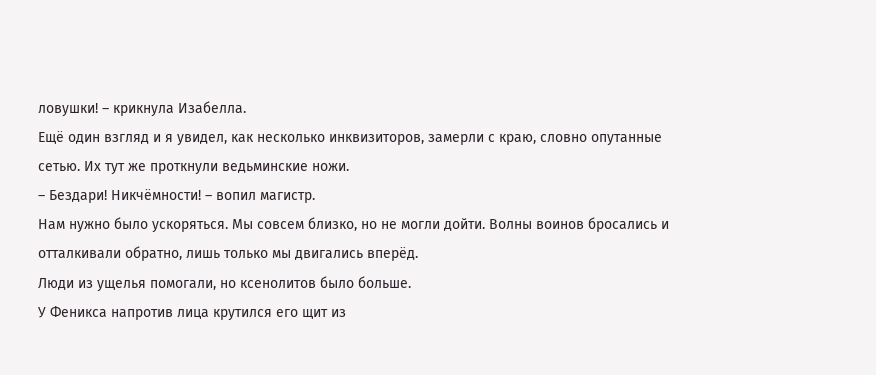ловушки! – крикнула Изабелла.
Ещё один взгляд и я увидел, как несколько инквизиторов, замерли с краю, словно опутанные сетью. Их тут же проткнули ведьминские ножи.
– Бездари! Никчёмности! – вопил магистр.
Нам нужно было ускоряться. Мы совсем близко, но не могли дойти. Волны воинов бросались и отталкивали обратно, лишь только мы двигались вперёд.
Люди из ущелья помогали, но ксенолитов было больше.
У Феникса напротив лица крутился его щит из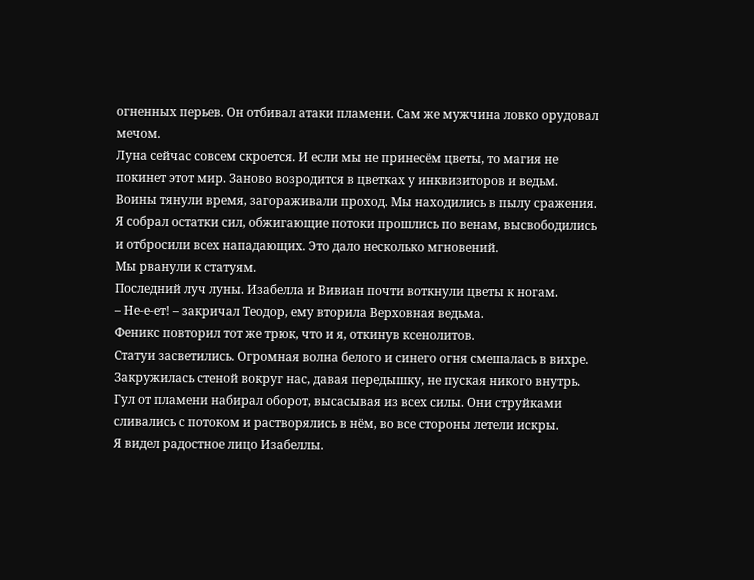огненных перьев. Он отбивал атаки пламени. Сам же мужчина ловко орудовал мечом.
Луна сейчас совсем скроется. И если мы не принесём цветы, то магия не покинет этот мир. Заново возродится в цветках у инквизиторов и ведьм.
Воины тянули время, загораживали проход. Мы находились в пылу сражения.
Я собрал остатки сил, обжигающие потоки прошлись по венам, высвободились и отбросили всех нападающих. Это дало несколько мгновений.
Мы рванули к статуям.
Последний луч луны. Изабелла и Вивиан почти воткнули цветы к ногам.
– Не-е-ет! – закричал Теодор, ему вторила Верховная ведьма.
Феникс повторил тот же трюк, что и я, откинув ксенолитов.
Статуи засветились. Огромная волна белого и синего огня смешалась в вихре. Закружилась стеной вокруг нас, давая передышку, не пуская никого внутрь. Гул от пламени набирал оборот, высасывая из всех силы. Они струйками сливались с потоком и растворялись в нём, во все стороны летели искры.
Я видел радостное лицо Изабеллы.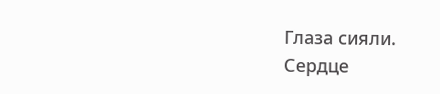Глаза сияли.
Сердце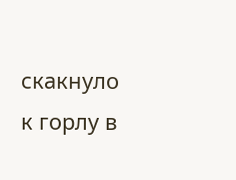скакнуло к горлу в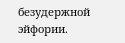безудержной эйфории.